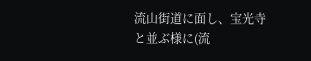流山街道に面し、宝光寺と並ぶ様に(流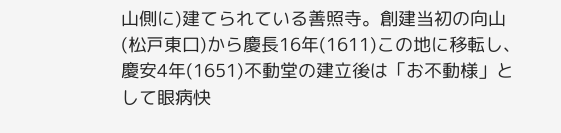山側に)建てられている善照寺。創建当初の向山(松戸東口)から慶長16年(1611)この地に移転し、慶安4年(1651)不動堂の建立後は「お不動様」として眼病快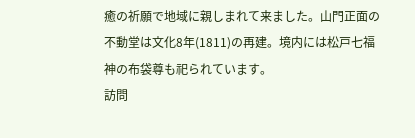癒の祈願で地域に親しまれて来ました。山門正面の不動堂は文化8年(1811)の再建。境内には松戸七福神の布袋尊も祀られています。
訪問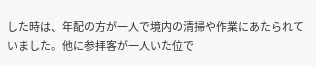した時は、年配の方が一人で境内の清掃や作業にあたられていました。他に参拝客が一人いた位で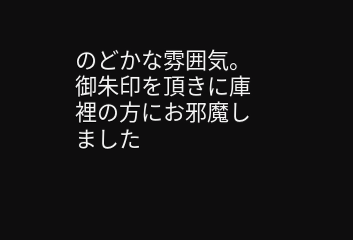のどかな雰囲気。御朱印を頂きに庫裡の方にお邪魔しました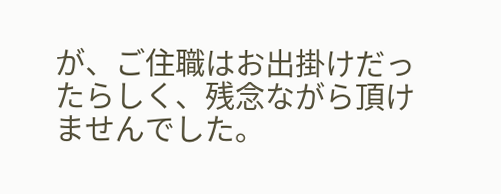が、ご住職はお出掛けだったらしく、残念ながら頂けませんでした。